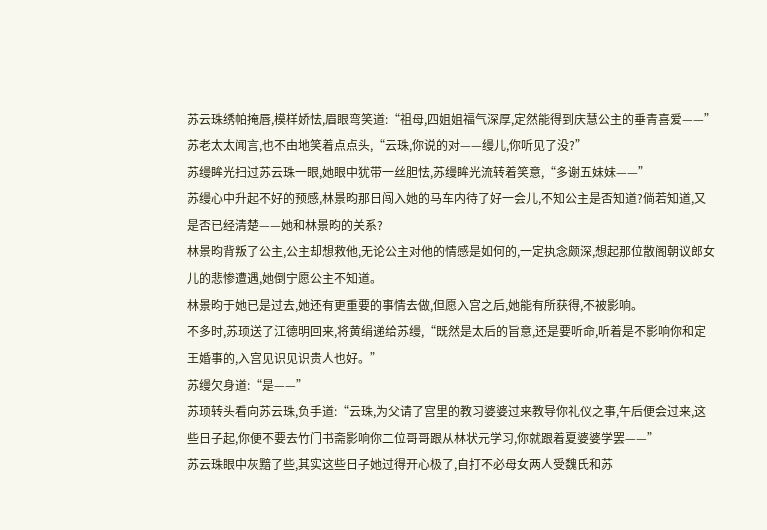苏云珠绣帕掩唇,模样娇怯,眉眼弯笑道:“祖母,四姐姐福气深厚,定然能得到庆慧公主的垂青喜爱——”
苏老太太闻言,也不由地笑着点点头,“云珠,你说的对——缦儿,你听见了没?”
苏缦眸光扫过苏云珠一眼,她眼中犹带一丝胆怯,苏缦眸光流转着笑意,“多谢五妹妹——”
苏缦心中升起不好的预感,林景昀那日闯入她的马车内待了好一会儿,不知公主是否知道?倘若知道,又是否已经清楚——她和林景昀的关系?
林景昀背叛了公主,公主却想救他,无论公主对他的情感是如何的,一定执念颇深,想起那位散阁朝议郎女儿的悲惨遭遇,她倒宁愿公主不知道。
林景昀于她已是过去,她还有更重要的事情去做,但愿入宫之后,她能有所获得,不被影响。
不多时,苏顼送了江德明回来,将黄绢递给苏缦,“既然是太后的旨意,还是要听命,听着是不影响你和定王婚事的,入宫见识见识贵人也好。”
苏缦欠身道:“是——”
苏顼转头看向苏云珠,负手道:“云珠,为父请了宫里的教习婆婆过来教导你礼仪之事,午后便会过来,这些日子起,你便不要去竹门书斋影响你二位哥哥跟从林状元学习,你就跟着夏婆婆学罢——”
苏云珠眼中灰黯了些,其实这些日子她过得开心极了,自打不必母女两人受魏氏和苏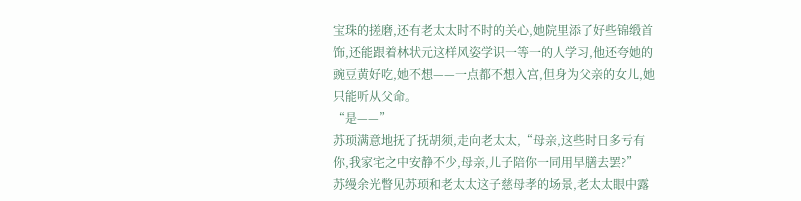宝珠的搓磨,还有老太太时不时的关心,她院里添了好些锦缎首饰,还能跟着林状元这样风姿学识一等一的人学习,他还夸她的豌豆黄好吃,她不想——一点都不想入宫,但身为父亲的女儿,她只能听从父命。
“是——”
苏顼满意地抚了抚胡须,走向老太太,“母亲,这些时日多亏有你,我家宅之中安静不少,母亲,儿子陪你一同用早膳去罢?”
苏缦余光瞥见苏顼和老太太这子慈母孝的场景,老太太眼中露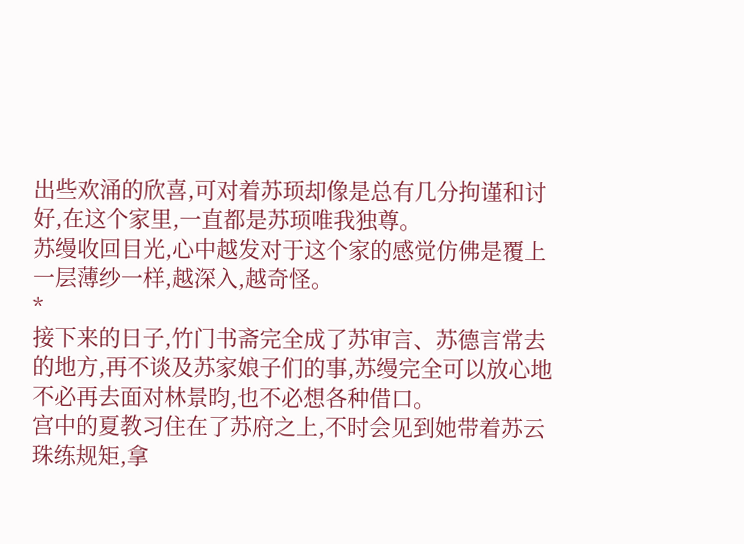出些欢涌的欣喜,可对着苏顼却像是总有几分拘谨和讨好,在这个家里,一直都是苏顼唯我独尊。
苏缦收回目光,心中越发对于这个家的感觉仿佛是覆上一层薄纱一样,越深入,越奇怪。
*
接下来的日子,竹门书斋完全成了苏审言、苏德言常去的地方,再不谈及苏家娘子们的事,苏缦完全可以放心地不必再去面对林景昀,也不必想各种借口。
宫中的夏教习住在了苏府之上,不时会见到她带着苏云珠练规矩,拿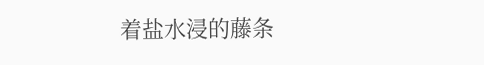着盐水浸的藤条